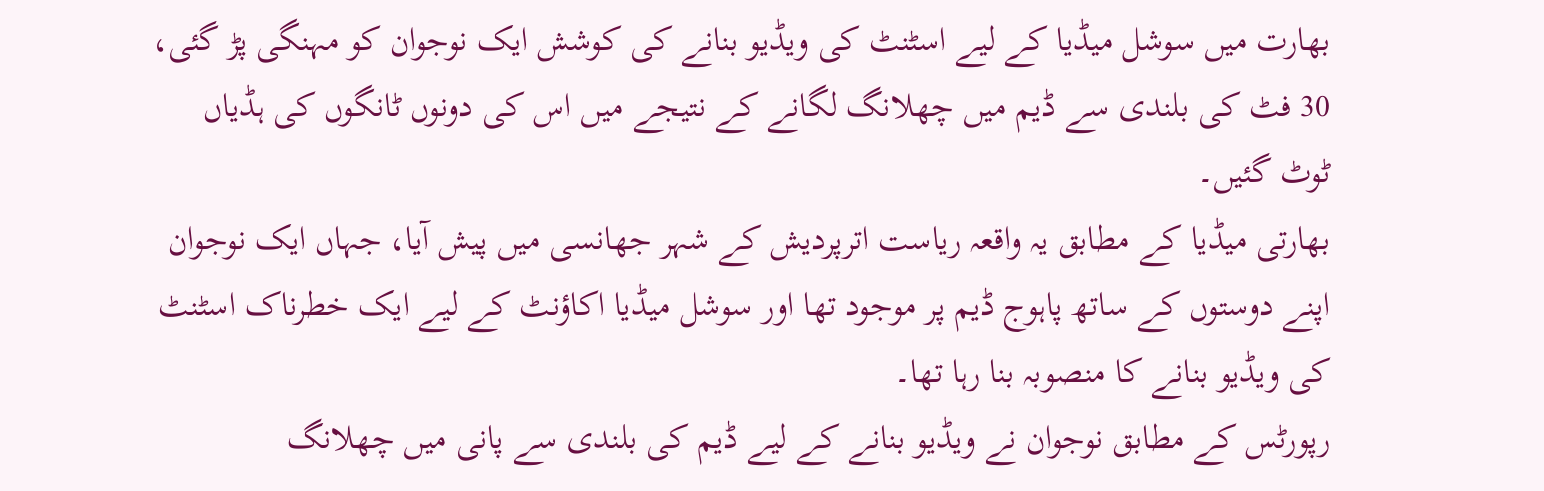بھارت میں سوشل میڈیا کے لیے اسٹنٹ کی ویڈیو بنانے کی کوشش ایک نوجوان کو مہنگی پڑ گئی، 30 فٹ کی بلندی سے ڈیم میں چھلانگ لگانے کے نتیجے میں اس کی دونوں ٹانگوں کی ہڈیاں ٹوٹ گئیں۔
بھارتی میڈیا کے مطابق یہ واقعہ ریاست اترپردیش کے شہر جھانسی میں پیش آیا، جہاں ایک نوجوان اپنے دوستوں کے ساتھ پاہوج ڈیم پر موجود تھا اور سوشل میڈیا اکاؤنٹ کے لیے ایک خطرناک اسٹنٹ کی ویڈیو بنانے کا منصوبہ بنا رہا تھا۔
رپورٹس کے مطابق نوجوان نے ویڈیو بنانے کے لیے ڈیم کی بلندی سے پانی میں چھلانگ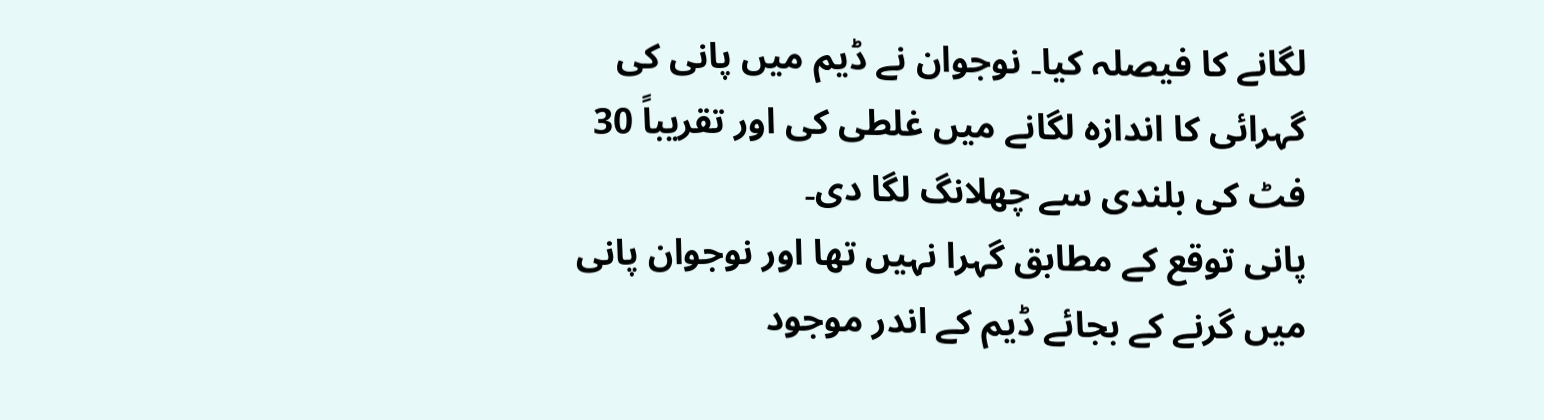لگانے کا فیصلہ کیا۔ نوجوان نے ڈیم میں پانی کی گہرائی کا اندازہ لگانے میں غلطی کی اور تقریباً 30 فٹ کی بلندی سے چھلانگ لگا دی۔
پانی توقع کے مطابق گہرا نہیں تھا اور نوجوان پانی میں گرنے کے بجائے ڈیم کے اندر موجود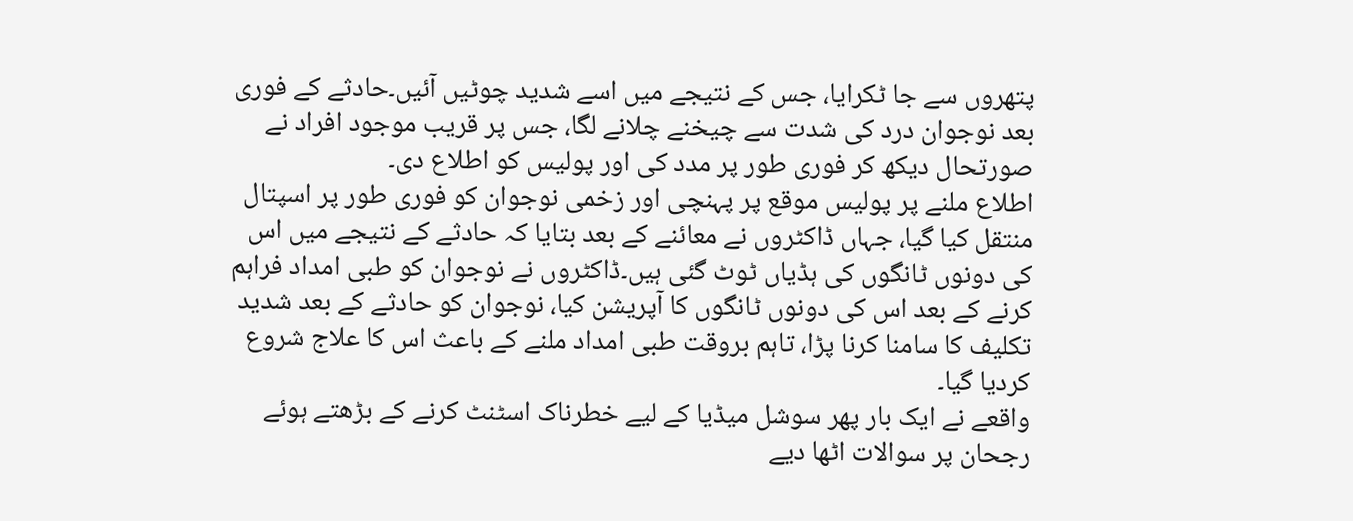پتھروں سے جا ٹکرایا، جس کے نتیجے میں اسے شدید چوٹیں آئیں۔حادثے کے فوری بعد نوجوان درد کی شدت سے چیخنے چلانے لگا، جس پر قریب موجود افراد نے صورتحال دیکھ کر فوری طور پر مدد کی اور پولیس کو اطلاع دی۔
اطلاع ملنے پر پولیس موقع پر پہنچی اور زخمی نوجوان کو فوری طور پر اسپتال منتقل کیا گیا، جہاں ڈاکٹروں نے معائنے کے بعد بتایا کہ حادثے کے نتیجے میں اس کی دونوں ٹانگوں کی ہڈیاں ٹوٹ گئی ہیں۔ڈاکٹروں نے نوجوان کو طبی امداد فراہم کرنے کے بعد اس کی دونوں ٹانگوں کا آپریشن کیا، نوجوان کو حادثے کے بعد شدید تکلیف کا سامنا کرنا پڑا، تاہم بروقت طبی امداد ملنے کے باعث اس کا علاج شروع کردیا گیا۔
واقعے نے ایک بار پھر سوشل میڈیا کے لیے خطرناک اسٹنٹ کرنے کے بڑھتے ہوئے رجحان پر سوالات اٹھا دیے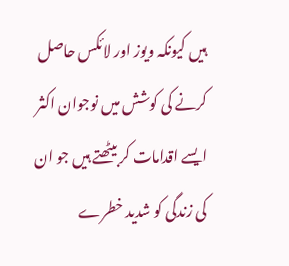ہیں کیونکہ ویوز اور لائکس حاصل کرنے کی کوشش میں نوجوان اکثر ایسے اقدامات کر بیٹھتے ہیں جو ان کی زندگی کو شدید خطرے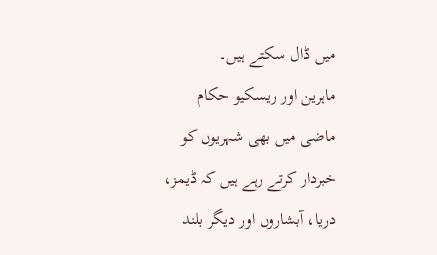میں ڈال سکتے ہیں۔
ماہرین اور ریسکیو حکام ماضی میں بھی شہریوں کو خبردار کرتے رہے ہیں کہ ڈیمز، دریا، آبشاروں اور دیگر بلند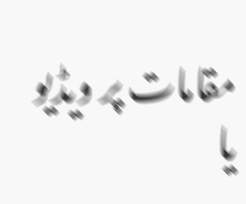مقامات پر ویڈیو یا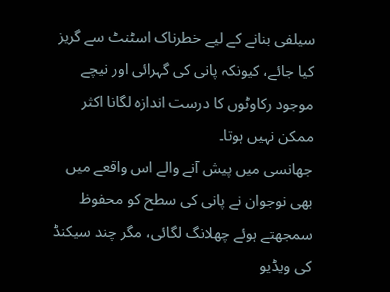سیلفی بنانے کے لیے خطرناک اسٹنٹ سے گریز کیا جائے، کیونکہ پانی کی گہرائی اور نیچے موجود رکاوٹوں کا درست اندازہ لگانا اکثر ممکن نہیں ہوتا۔
جھانسی میں پیش آنے والے اس واقعے میں بھی نوجوان نے پانی کی سطح کو محفوظ سمجھتے ہوئے چھلانگ لگائی، مگر چند سیکنڈ کی ویڈیو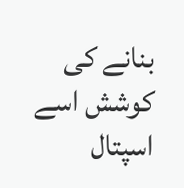بنانے کی کوشش اسے اسپتال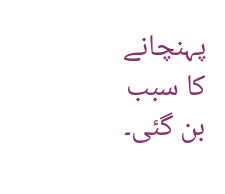پہنچانے کا سبب بن گئی۔